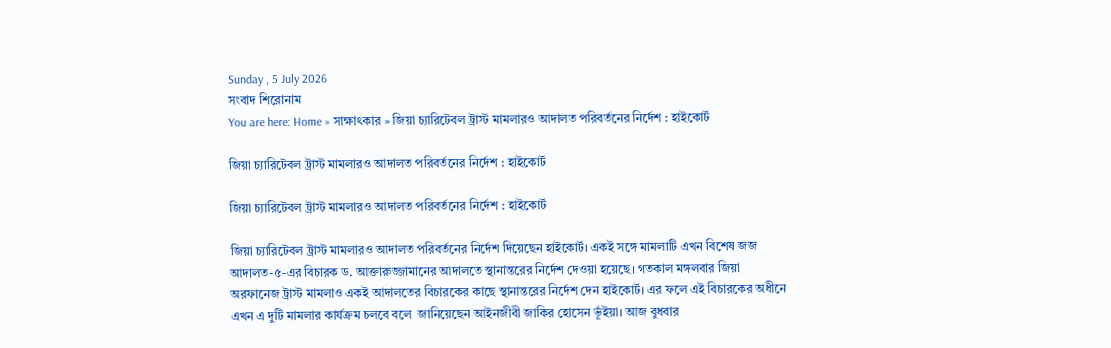Sunday , 5 July 2026
সংবাদ শিরোনাম
You are here: Home » সাক্ষাৎকার » জিয়া চ্যারিটেবল ট্রাস্ট মামলারও আদালত পরিবর্তনের নির্দেশ : হাইকোর্ট

জিয়া চ্যারিটেবল ট্রাস্ট মামলারও আদালত পরিবর্তনের নির্দেশ : হাইকোর্ট

জিয়া চ্যারিটেবল ট্রাস্ট মামলারও আদালত পরিবর্তনের নির্দেশ : হাইকোর্ট

জিয়া চ্যারিটেবল ট্রাস্ট মামলারও আদালত পরিবর্তনের নির্দেশ দিয়েছেন হাইকোর্ট। একই সঙ্গে মামলাটি এখন বিশেষ জজ আদালত-৫-এর বিচারক ড. আক্তারুজ্জামানের আদালতে স্থানান্তরের নির্দেশ দেওয়া হয়েছে। গতকাল মঙ্গলবার জিয়া অরফানেজ ট্রাস্ট মামলাও একই আদালতের বিচারকের কাছে স্থানান্তরের নির্দেশ দেন হাইকোর্ট। এর ফলে এই বিচারকের অধীনে এখন এ দুটি মামলার কার্যক্রম চলবে বলে  জানিয়েছেন আইনজীবী জাকির হোসেন ভূঁইয়া। আজ বুধবার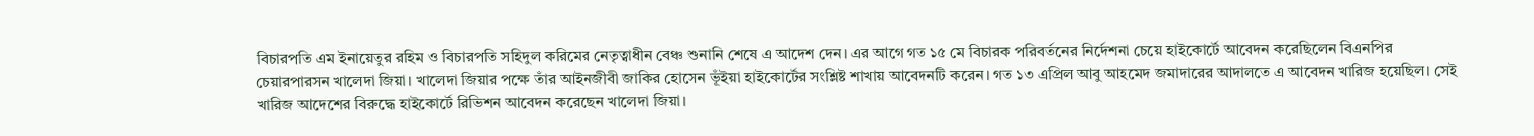বিচারপতি এম ইনায়েতুর রহিম ও বিচারপতি সহিদুল করিমের নেতৃত্বাধীন বেঞ্চ শুনানি শেষে এ আদেশ দেন। এর আগে গত ১৫ মে বিচারক পরিবর্তনের নির্দেশনা চেয়ে হাইকোর্টে আবেদন করেছিলেন বিএনপির চেয়ারপারসন খালেদা জিয়া। খালেদা জিয়ার পক্ষে তাঁর আইনজীবী জাকির হোসেন ভূঁইয়া হাইকোর্টের সংশ্লিষ্ট শাখায় আবেদনটি করেন। গত ১৩ এপ্রিল আবু আহমেদ জমাদারের আদালতে এ আবেদন খারিজ হয়েছিল। সেই খারিজ আদেশের বিরুদ্ধে হাইকোর্টে রিভিশন আবেদন করেছেন খালেদা জিয়া।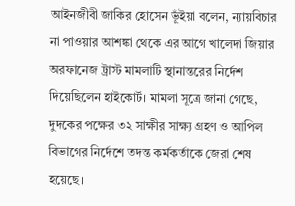আইনজীবী জাকির হোসেন ভূঁইয়া বলেন, ন্যায়বিচার না পাওয়ার আশঙ্কা থেকে এর আগে খালেদা জিয়ার অরফানেজ ট্রাস্ট মামলাটি স্থানান্তরের নির্দেশ দিয়েছিলেন হাইকোর্ট। মামলা সূত্রে জানা গেছে, দুদকের পক্ষের ৩২ সাক্ষীর সাক্ষ্য গ্রহণ ও আপিল বিভাগের নির্দেশে তদন্ত কর্মকর্তাকে জেরা শেষ হয়েছে।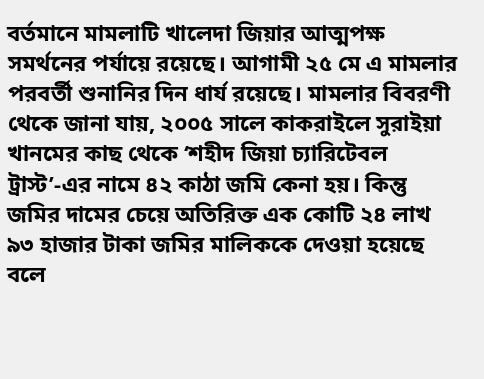বর্তমানে মামলাটি খালেদা জিয়ার আত্মপক্ষ সমর্থনের পর্যায়ে রয়েছে। আগামী ২৫ মে এ মামলার পরবর্তী শুনানির দিন ধার্য রয়েছে। মামলার বিবরণী থেকে জানা যায়, ২০০৫ সালে কাকরাইলে সুরাইয়া খানমের কাছ থেকে ‘শহীদ জিয়া চ্যারিটেবল ট্রাস্ট’-এর নামে ৪২ কাঠা জমি কেনা হয়। কিন্তু জমির দামের চেয়ে অতিরিক্ত এক কোটি ২৪ লাখ ৯৩ হাজার টাকা জমির মালিককে দেওয়া হয়েছে বলে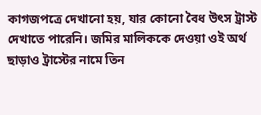কাগজপত্রে দেখানো হয়, যার কোনো বৈধ উৎস ট্রাস্ট দেখাতে পারেনি। জমির মালিককে দেওয়া ওই অর্থ ছাড়াও ট্রাস্টের নামে তিন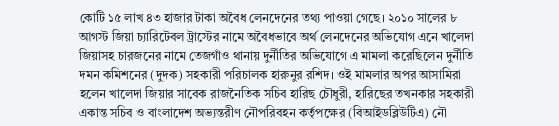কোটি ১৫ লাখ ৪৩ হাজার টাকা অবৈধ লেনদেনের তথ্য পাওয়া গেছে। ২০১০ সালের ৮ আগস্ট জিয়া চ্যারিটেবল ট্রাস্টের নামে অবৈধভাবে অর্থ লেনদেনের অভিযোগ এনে খালেদা জিয়াসহ চারজনের নামে তেজগাঁও থানায় দুর্নীতির অভিযোগে এ মামলা করেছিলেন দুর্নীতি দমন কমিশনের (দুদক) সহকারী পরিচালক হারুনুর রশিদ। ওই মামলার অপর আসামিরা হলেন খালেদা জিয়ার সাবেক রাজনৈতিক সচিব হারিছ চৌধুরী, হারিছের তখনকার সহকারী একান্ত সচিব ও বাংলাদেশ অভ্যন্তরীণ নৌপরিবহন কর্তৃপক্ষের (বিআইডব্লিউটিএ) নৌ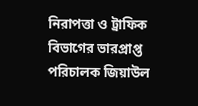নিরাপত্তা ও ট্রাফিক বিভাগের ভারপ্রাপ্ত পরিচালক জিয়াউল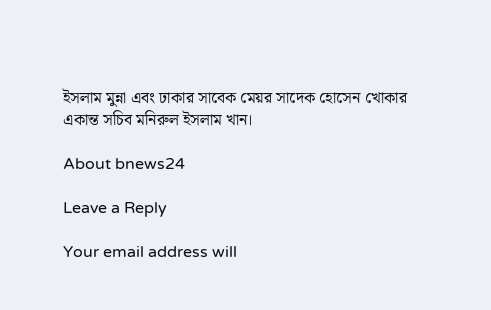ইসলাম মুন্না এবং ঢাকার সাবেক মেয়র সাদেক হোসেন খোকার একান্ত সচিব মনিরুল ইসলাম খান।

About bnews24

Leave a Reply

Your email address will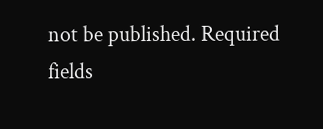not be published. Required fields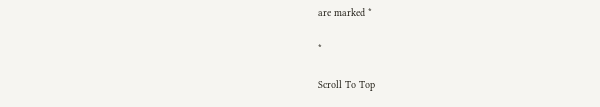are marked *

*

Scroll To Top